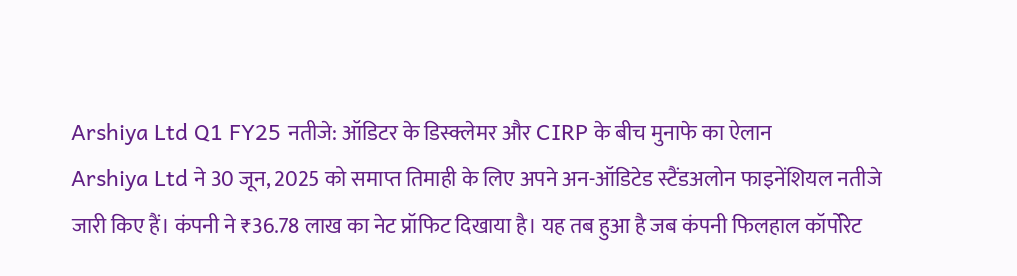Arshiya Ltd Q1 FY25 नतीजे: ऑडिटर के डिस्क्लेमर और CIRP के बीच मुनाफे का ऐलान
Arshiya Ltd ने 30 जून, 2025 को समाप्त तिमाही के लिए अपने अन-ऑडिटेड स्टैंडअलोन फाइनेंशियल नतीजे जारी किए हैं। कंपनी ने ₹36.78 लाख का नेट प्रॉफिट दिखाया है। यह तब हुआ है जब कंपनी फिलहाल कॉर्पोरेट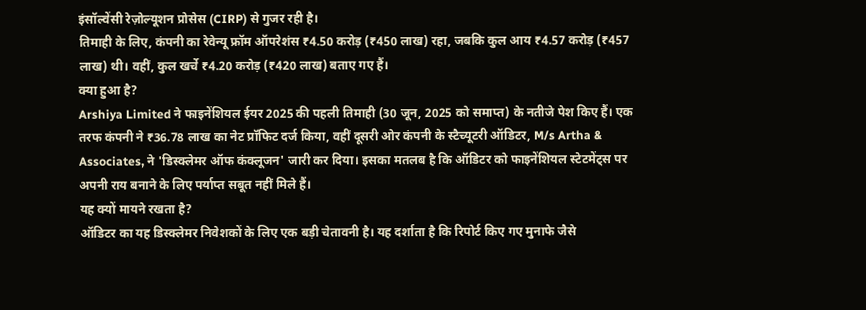इंसॉल्वेंसी रेज़ोल्यूशन प्रोसेस (CIRP) से गुजर रही है।
तिमाही के लिए, कंपनी का रेवेन्यू फ्रॉम ऑपरेशंस ₹4.50 करोड़ (₹450 लाख) रहा, जबकि कुल आय ₹4.57 करोड़ (₹457 लाख) थी। वहीं, कुल खर्चे ₹4.20 करोड़ (₹420 लाख) बताए गए हैं।
क्या हुआ है?
Arshiya Limited ने फाइनेंशियल ईयर 2025 की पहली तिमाही (30 जून, 2025 को समाप्त) के नतीजे पेश किए हैं। एक तरफ कंपनी ने ₹36.78 लाख का नेट प्रॉफिट दर्ज किया, वहीं दूसरी ओर कंपनी के स्टैच्यूटरी ऑडिटर, M/s Artha & Associates, ने 'डिस्क्लेमर ऑफ कंक्लूजन' जारी कर दिया। इसका मतलब है कि ऑडिटर को फाइनेंशियल स्टेटमेंट्स पर अपनी राय बनाने के लिए पर्याप्त सबूत नहीं मिले हैं।
यह क्यों मायने रखता है?
ऑडिटर का यह डिस्क्लेमर निवेशकों के लिए एक बड़ी चेतावनी है। यह दर्शाता है कि रिपोर्ट किए गए मुनाफे जैसे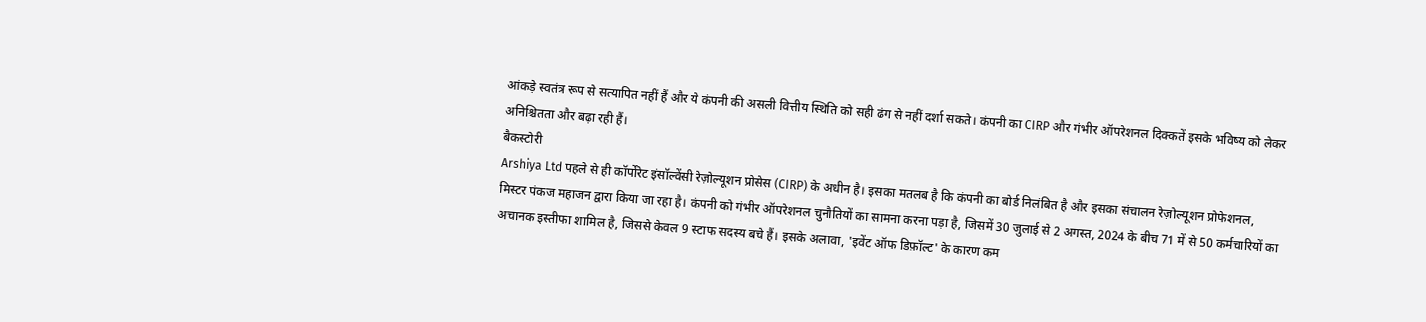आंकड़े स्वतंत्र रूप से सत्यापित नहीं हैं और ये कंपनी की असली वित्तीय स्थिति को सही ढंग से नहीं दर्शा सकते। कंपनी का CIRP और गंभीर ऑपरेशनल दिक्कतें इसके भविष्य को लेकर अनिश्चितता और बढ़ा रही हैं।
बैकस्टोरी
Arshiya Ltd पहले से ही कॉर्पोरेट इंसॉल्वेंसी रेज़ोल्यूशन प्रोसेस (CIRP) के अधीन है। इसका मतलब है कि कंपनी का बोर्ड निलंबित है और इसका संचालन रेज़ोल्यूशन प्रोफेशनल, मिस्टर पंकज महाजन द्वारा किया जा रहा है। कंपनी को गंभीर ऑपरेशनल चुनौतियों का सामना करना पड़ा है, जिसमें 30 जुलाई से 2 अगस्त, 2024 के बीच 71 में से 50 कर्मचारियों का अचानक इस्तीफा शामिल है, जिससे केवल 9 स्टाफ सदस्य बचे हैं। इसके अलावा, 'इवेंट ऑफ डिफ़ॉल्ट' के कारण कम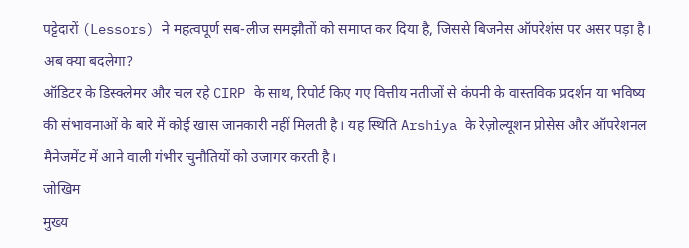पट्टेदारों (Lessors) ने महत्वपूर्ण सब-लीज समझौतों को समाप्त कर दिया है, जिससे बिजनेस ऑपरेशंस पर असर पड़ा है।
अब क्या बदलेगा?
ऑडिटर के डिस्क्लेमर और चल रहे CIRP के साथ, रिपोर्ट किए गए वित्तीय नतीजों से कंपनी के वास्तविक प्रदर्शन या भविष्य की संभावनाओं के बारे में कोई खास जानकारी नहीं मिलती है। यह स्थिति Arshiya के रेज़ोल्यूशन प्रोसेस और ऑपरेशनल मैनेजमेंट में आने वाली गंभीर चुनौतियों को उजागर करती है।
जोखिम
मुख्य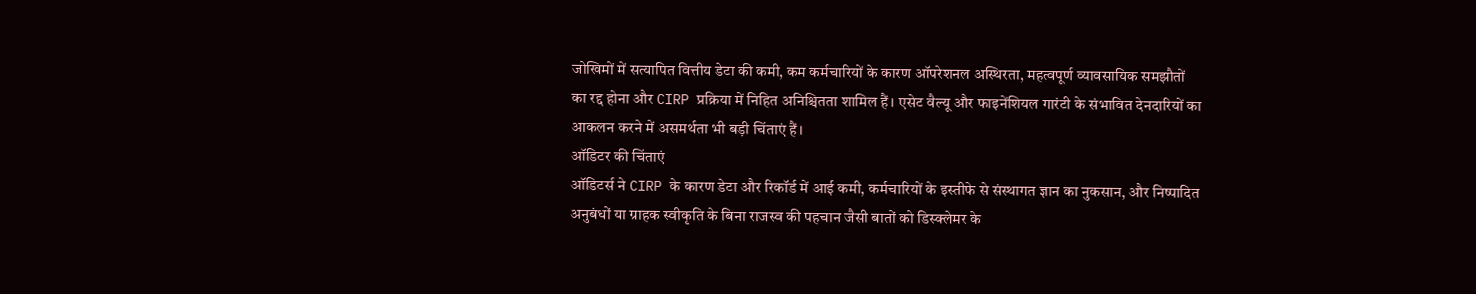जोखिमों में सत्यापित वित्तीय डेटा की कमी, कम कर्मचारियों के कारण ऑपरेशनल अस्थिरता, महत्वपूर्ण व्यावसायिक समझौतों का रद्द होना और CIRP प्रक्रिया में निहित अनिश्चितता शामिल हैं। एसेट वैल्यू और फाइनेंशियल गारंटी के संभावित देनदारियों का आकलन करने में असमर्थता भी बड़ी चिंताएं हैं।
ऑडिटर की चिंताएं
ऑडिटर्स ने CIRP के कारण डेटा और रिकॉर्ड में आई कमी, कर्मचारियों के इस्तीफे से संस्थागत ज्ञान का नुकसान, और निष्पादित अनुबंधों या ग्राहक स्वीकृति के बिना राजस्व की पहचान जैसी बातों को डिस्क्लेमर के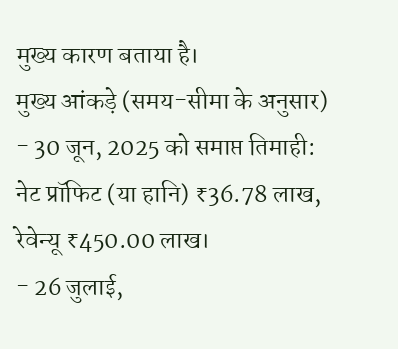मुख्य कारण बताया है।
मुख्य आंकड़े (समय-सीमा के अनुसार)
- 30 जून, 2025 को समाप्त तिमाही: नेट प्रॉफिट (या हानि) ₹36.78 लाख, रेवेन्यू ₹450.00 लाख।
- 26 जुलाई,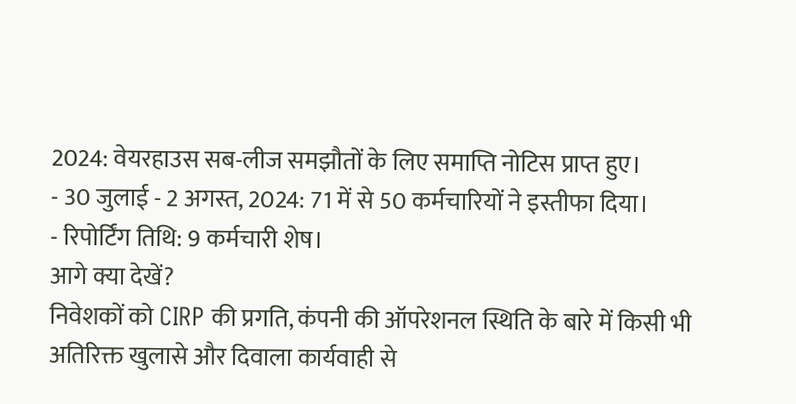2024: वेयरहाउस सब-लीज समझौतों के लिए समाप्ति नोटिस प्राप्त हुए।
- 30 जुलाई - 2 अगस्त, 2024: 71 में से 50 कर्मचारियों ने इस्तीफा दिया।
- रिपोर्टिंग तिथि: 9 कर्मचारी शेष।
आगे क्या देखें?
निवेशकों को CIRP की प्रगति, कंपनी की ऑपरेशनल स्थिति के बारे में किसी भी अतिरिक्त खुलासे और दिवाला कार्यवाही से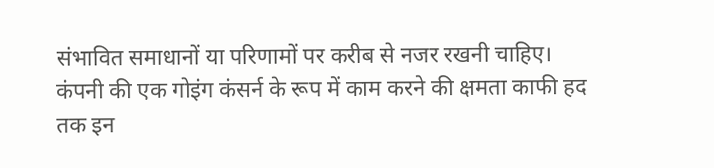संभावित समाधानों या परिणामों पर करीब से नजर रखनी चाहिए। कंपनी की एक गोइंग कंसर्न के रूप में काम करने की क्षमता काफी हद तक इन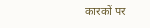कारकों पर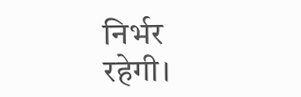निर्भर रहेगी।